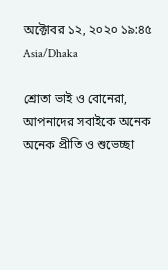অক্টোবর ১২, ২০২০ ১৯:৪৫ Asia/Dhaka

শ্রোতা ভাই ও বোনেরা, আপনাদের সবাইকে অনেক অনেক প্রীতি ও শুভেচ্ছা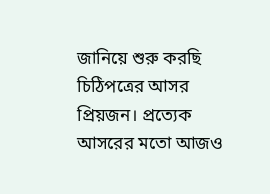জানিয়ে শুরু করছি চিঠিপত্রের আসর প্রিয়জন। প্রত্যেক আসরের মতো আজও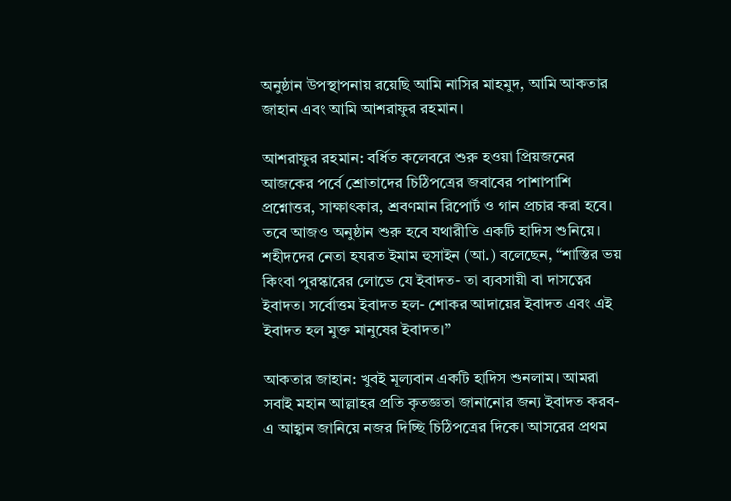অনুষ্ঠান উপস্থাপনায় রয়েছি আমি নাসির মাহমুদ, আমি আকতার জাহান এবং আমি আশরাফুর রহমান।

আশরাফুর রহমান: বর্ধিত কলেবরে শুরু হওয়া প্রিয়জনের আজকের পর্বে শ্রোতাদের চিঠিপত্রের জবাবের পাশাপাশি প্রশ্নোত্তর, সাক্ষাৎকার, শ্রবণমান রিপোর্ট ও গান প্রচার করা হবে। তবে আজও অনুষ্ঠান শুরু হবে যথারীতি একটি হাদিস শুনিয়ে। শহীদদের নেতা হযরত ইমাম হুসাইন (আ.) বলেছেন, “শাস্তির ভয় কিংবা পুরস্কারের লোভে যে ইবাদত- তা ব্যবসায়ী বা দাসত্বের ইবাদত। সর্বোত্তম ইবাদত হল- শোকর আদায়ের ইবাদত এবং এই ইবাদত হল মুক্ত মানুষের ইবাদত।”

আকতার জাহান: খুবই মূল্যবান একটি হাদিস শুনলাম। আমরা সবাই মহান আল্লাহর প্রতি কৃতজ্ঞতা জানানোর জন্য ইবাদত করব- এ আহ্বান জানিয়ে নজর দিচ্ছি চিঠিপত্রের দিকে। আসরের প্রথম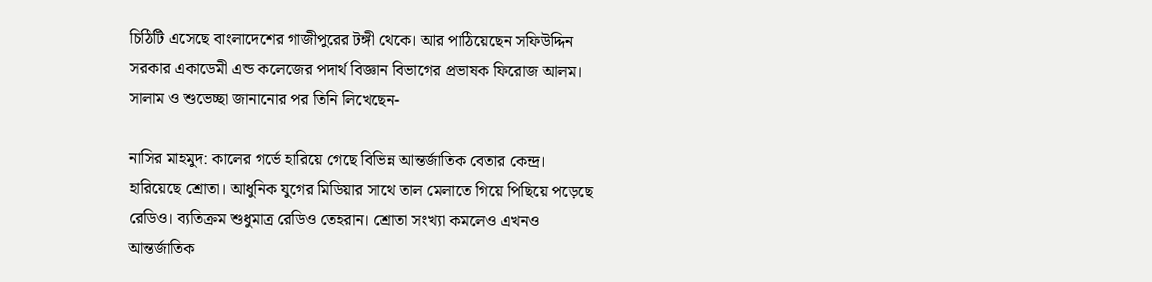চিঠিটি এসেছে বাংলাদেশের গাজীপুরের টঙ্গী থেকে। আর পাঠিয়েছেন সফিউদ্দিন সরকার একাডেমী এন্ড কলেজের পদার্থ বিজ্ঞান বিভাগের প্রভাষক ফিরোজ আলম। সালাম ও শুভেচ্ছা জানানোর পর তিনি লিখেছেন-

নাসির মাহমুদ: কালের গর্ভে হারিয়ে গেছে বিভিন্ন আন্তর্জাতিক বেতার কেন্দ্র। হারিয়েছে শ্রোতা। আধুনিক যুগের মিডিয়ার সাথে তাল মেলাতে গিয়ে পিছিয়ে পড়েছে রেডিও। ব্যতিক্রম শুধুমাত্র রেডিও তেহরান। শ্রোতা সংখ্যা কমলেও এখনও আন্তর্জাতিক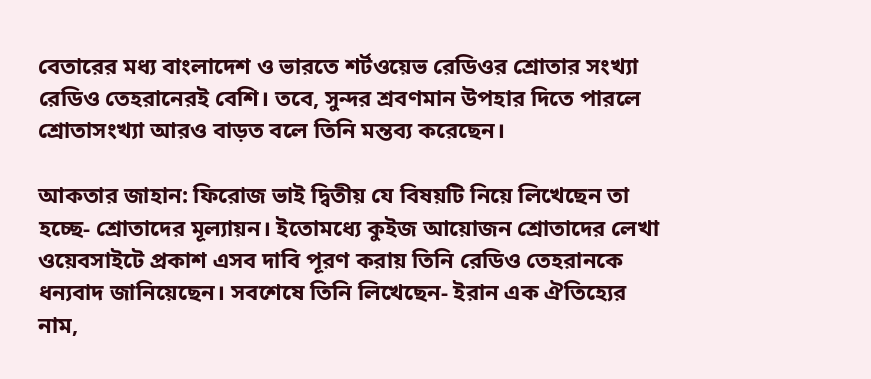বেতারের মধ্য বাংলাদেশ ও ভারতে শর্টওয়েভ রেডিওর শ্রোতার সংখ্যা রেডিও তেহরানেরই বেশি। তবে, সুন্দর শ্রবণমান উপহার দিতে পারলে শ্রোতাসংখ্যা আরও বাড়ত বলে তিনি মন্তব্য করেছেন।

আকতার জাহান: ফিরোজ ভাই দ্বিতীয় যে বিষয়টি নিয়ে লিখেছেন তা হচ্ছে- শ্রোতাদের মূল্যায়ন। ইতোমধ্যে কুইজ আয়োজন শ্রোতাদের লেখা ওয়েবসাইটে প্রকাশ এসব দাবি পূরণ করায় তিনি রেডিও তেহরানকে ধন্যবাদ জানিয়েছেন। সবশেষে তিনি লিখেছেন- ইরান এক ঐতিহ্যের নাম,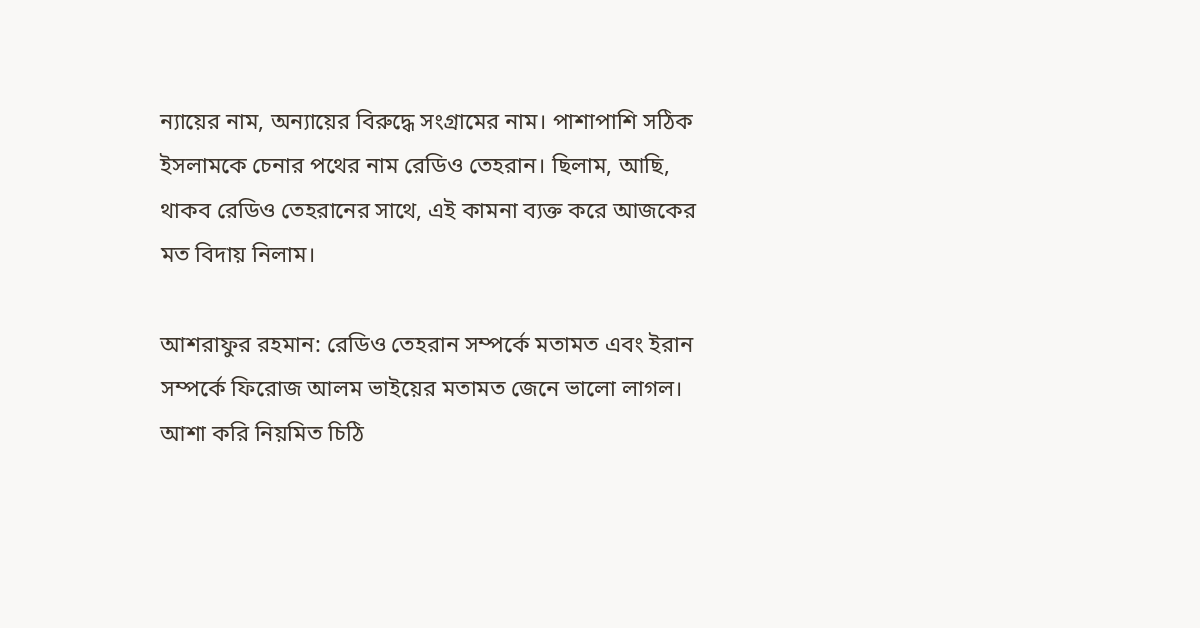ন্যায়ের নাম, অন্যায়ের বিরুদ্ধে সংগ্রামের নাম। পাশাপাশি সঠিক ইসলামকে চেনার পথের নাম রেডিও তেহরান। ছিলাম, আছি, থাকব রেডিও তেহরানের সাথে, এই কামনা ব্যক্ত করে আজকের মত বিদায় নিলাম।

আশরাফুর রহমান: রেডিও তেহরান সম্পর্কে মতামত এবং ইরান সম্পর্কে ফিরোজ আলম ভাইয়ের মতামত জেনে ভালো লাগল। আশা করি নিয়মিত চিঠি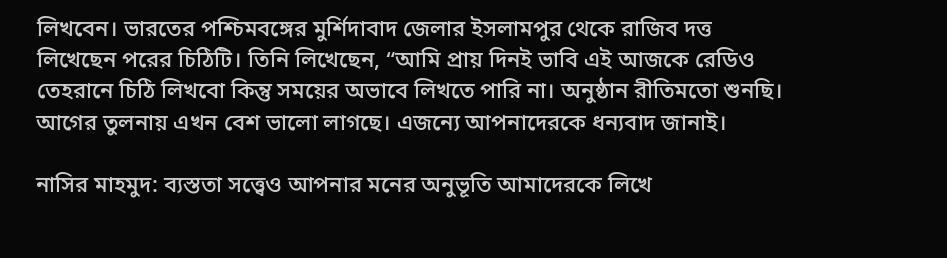লিখবেন। ভারতের পশ্চিমবঙ্গের মুর্শিদাবাদ জেলার ইসলামপুর থেকে রাজিব দত্ত লিখেছেন পরের চিঠিটি। তিনি লিখেছেন, “আমি প্রায় দিনই ভাবি এই আজকে রেডিও তেহরানে চিঠি লিখবো কিন্তু সময়ের অভাবে লিখতে পারি না। অনুষ্ঠান রীতিমতো শুনছি। আগের তুলনায় এখন বেশ ভালো লাগছে। এজন্যে আপনাদেরকে ধন্যবাদ জানাই।

নাসির মাহমুদ: ব্যস্ততা সত্ত্বেও আপনার মনের অনুভূতি আমাদেরকে লিখে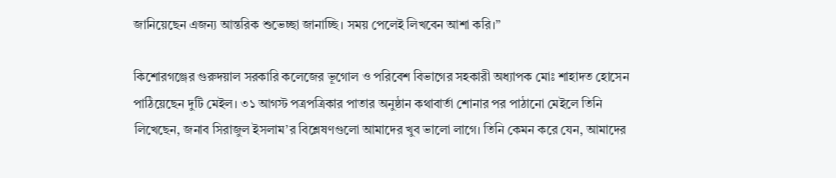জানিয়েছেন এজন্য আন্তরিক শুভেচ্ছা জানাচ্ছি। সময় পেলেই লিখবেন আশা করি।”

কিশোরগঞ্জের গুরুদয়াল সরকারি কলেজের ভূগোল ও পরিবেশ বিভাগের সহকারী অধ্যাপক মোঃ শাহাদত হোসেন পাঠিয়েছেন দুটি মেইল। ৩১ আগস্ট পত্রপত্রিকার পাতার অনুষ্ঠান কথাবার্তা শোনার পর পাঠানো মেইলে তিনি লিখেছেন, জনাব সিরাজুল ইসলাম’র বিশ্লেষণগুলো আমাদের খুব ভালো লাগে। তিনি কেমন করে যেন, আমাদের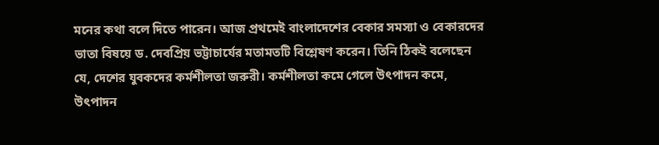মনের কথা বলে দিতে পারেন। আজ প্রথমেই বাংলাদেশের বেকার সমস্যা ও বেকারদের ভাতা বিষয়ে ড. দেবপ্রিয় ভট্টাচার্যের মতামতটি বিশ্লেষণ করেন। তিনি ঠিকই বলেছেন যে, দেশের যুবকদের কর্মশীলতা জরুরী। কর্মশীলতা কমে গেলে উৎপাদন কমে, উৎপাদন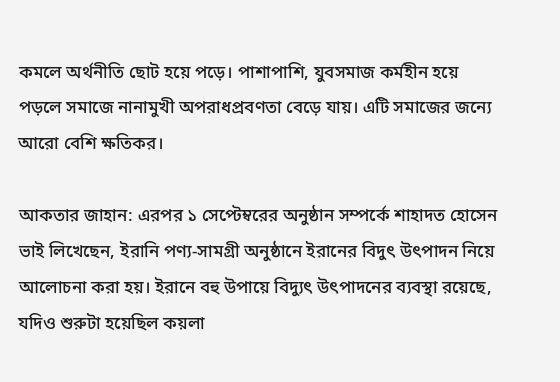কমলে অর্থনীতি ছোট হয়ে পড়ে। পাশাপাশি, যুবসমাজ কর্মহীন হয়ে পড়লে সমাজে নানামুখী অপরাধপ্রবণতা বেড়ে যায়। এটি সমাজের জন্যে আরো বেশি ক্ষতিকর।

আকতার জাহান: এরপর ১ সেপ্টেম্বরের অনুষ্ঠান সম্পর্কে শাহাদত হোসেন ভাই লিখেছেন, ইরানি পণ্য-সামগ্রী অনুষ্ঠানে ইরানের বিদুৎ উৎপাদন নিয়ে আলোচনা করা হয়। ইরানে বহু উপায়ে বিদ্যুৎ উৎপাদনের ব্যবস্থা রয়েছে, যদিও শুরুটা হয়েছিল কয়লা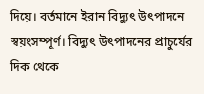দিয়ে। বর্তমানে ইরান বিদ্যুৎ উৎপাদনে স্বয়ংসম্পূর্ণ। বিদ্যুৎ উৎপাদনের প্রাচুর্যের দিক থেকে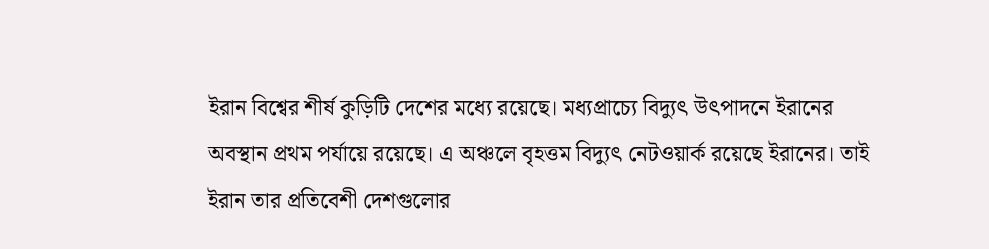ইরান বিশ্বের শীর্ষ কুড়িটি দেশের মধ্যে রয়েছে। মধ্যপ্রাচ্যে বিদ্যুৎ উৎপাদনে ইরানের অবস্থান প্রথম পর্যায়ে রয়েছে। এ অঞ্চলে বৃহত্তম বিদ্যুৎ নেটওয়ার্ক রয়েছে ইরানের। তাই ইরান তার প্রতিবেশী দেশগুলোর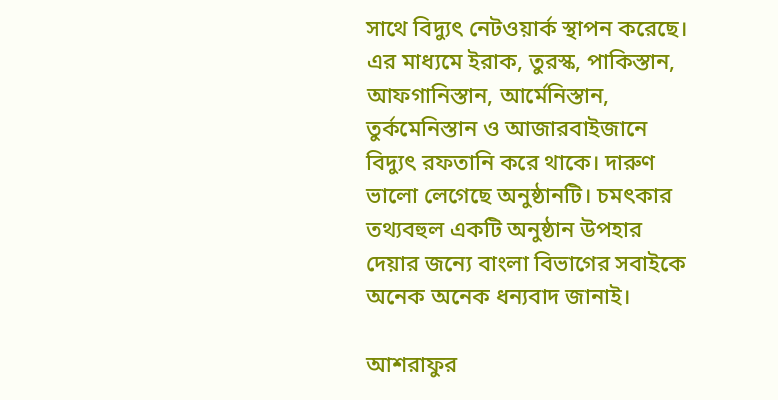সাথে বিদ্যুৎ নেটওয়ার্ক স্থাপন করেছে। এর মাধ্যমে ইরাক, তুরস্ক, পাকিস্তান, আফগানিস্তান, আর্মেনিস্তান, তুর্কমেনিস্তান ও আজারবাইজানে বিদ্যুৎ রফতানি করে থাকে। দারুণ ভালো লেগেছে অনুষ্ঠানটি। চমৎকার তথ্যবহুল একটি অনুষ্ঠান উপহার দেয়ার জন্যে বাংলা বিভাগের সবাইকে অনেক অনেক ধন্যবাদ জানাই।

আশরাফুর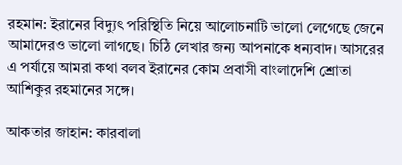রহমান: ইরানের বিদ্যুৎ পরিস্থিতি নিয়ে আলোচনাটি ভালো লেগেছে জেনে আমাদেরও ভালো লাগছে। চিঠি লেখার জন্য আপনাকে ধন্যবাদ। আসরের এ পর্যায়ে আমরা কথা বলব ইরানের কোম প্রবাসী বাংলাদেশি শ্রোতা আশিকুর রহমানের সঙ্গে।

আকতার জাহান: কারবালা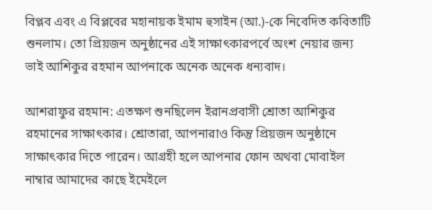বিপ্লব এবং এ বিপ্লবের মহানায়ক ইমাম হুসাইন (আ.)-কে নিবেদিত কবিতাটি শুনলাম। তো প্রিয়জন অনুষ্ঠানের এই সাক্ষাৎকারপর্বে অংশ নেয়ার জন্য ভাই আশিকুর রহমান আপনাকে অনেক অনেক ধন্যবাদ।

আশরাফুর রহমান: এতক্ষণ শুনছিলেন ইরানপ্রবাসী শ্রোতা আশিকুর রহমানের সাক্ষাৎকার। শ্রোতারা, আপনারাও কিন্তু প্রিয়জন অনুষ্ঠানে সাক্ষাৎকার দিতে পারেন। আগ্রহী হলে আপনার ফোন অথবা মোবাইল নাম্বার আমাদের কাছে ইমেইলে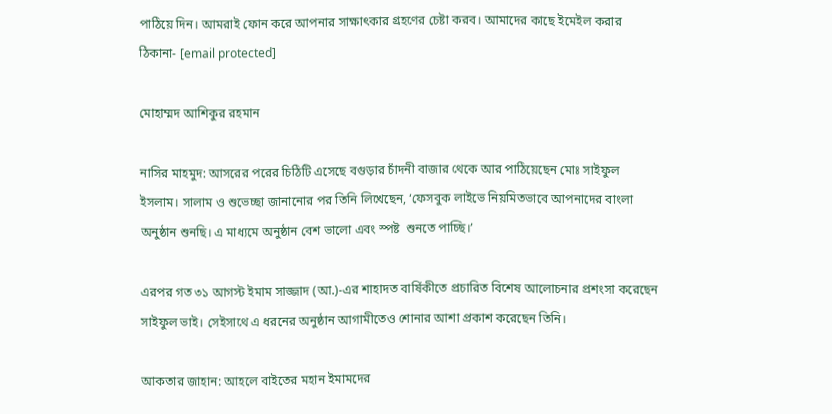পাঠিয়ে দিন। আমরাই ফোন করে আপনার সাক্ষাৎকার গ্রহণের চেষ্টা করব। আমাদের কাছে ইমেইল করার ঠিকানা- [email protected]

মোহাম্মদ আশিকুর রহমান

নাসির মাহমুদ: আসরের পরের চিঠিটি এসেছে বগুড়ার চাঁদনী বাজার থেকে আর পাঠিয়েছেন মোঃ সাইফুল ইসলাম। সালাম ও শুভেচ্ছা জানানোর পর তিনি লিখেছেন, ‘ফেসবুক লাইভে নিয়মিতভাবে আপনাদের বাংলা অনুষ্ঠান শুনছি। এ মাধ্যমে অনুষ্ঠান বেশ ভালো এবং স্পষ্ট  শুনতে পাচ্ছি।’

এরপর গত ৩১ আগস্ট ইমাম সাজ্জাদ (আ.)-এর শাহাদত বার্ষিকীতে প্রচারিত বিশেষ আলোচনার প্রশংসা করেছেন সাইফুল ভাই। সেইসাথে এ ধরনের অনুষ্ঠান আগামীতেও শোনার আশা প্রকাশ করেছেন তিনি।

আকতার জাহান: আহলে বাইতের মহান ইমামদের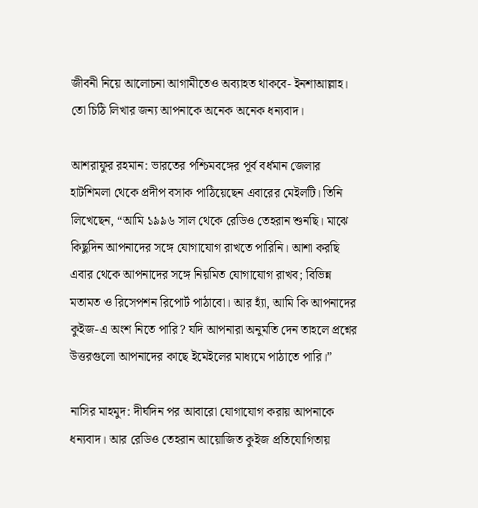জীবনী নিয়ে আলোচনা আগামীতেও অব্যাহত থাকবে- ইনশাআল্লাহ। তো চিঠি লিখার জন্য আপনাকে অনেক অনেক ধন্যবাদ।

আশরাফুর রহমান: ভারতের পশ্চিমবঙ্গের পূর্ব বর্ধমান জেলার হাটশিমলা থেকে প্রদীপ বসাক পাঠিয়েছেন এবারের মেইলটি। তিনি লিখেছেন, “আমি ১৯৯৬ সাল থেকে রেডিও তেহরান শুনছি। মাঝে কিছুদিন আপনাদের সঙ্গে যোগাযোগ রাখতে পারিনি। আশা করছি এবার থেকে আপনাদের সঙ্গে নিয়মিত যোগাযোগ রাখব; বিভিন্ন মতামত ও রিসেপশন রিপোর্ট পাঠাবো। আর হ্যাঁ, আমি কি আপনাদের কুইজ-এ অংশ নিতে পারি? যদি আপনারা অনুমতি দেন তাহলে প্রশ্নের উত্তরগুলো আপনাদের কাছে ইমেইলের মাধ্যমে পাঠাতে পারি।”

নাসির মাহমুদ: দীর্ঘদিন পর আবারো যোগাযোগ করায় আপনাকে ধন্যবাদ। আর রেডিও তেহরান আয়োজিত কুইজ প্রতিযোগিতায়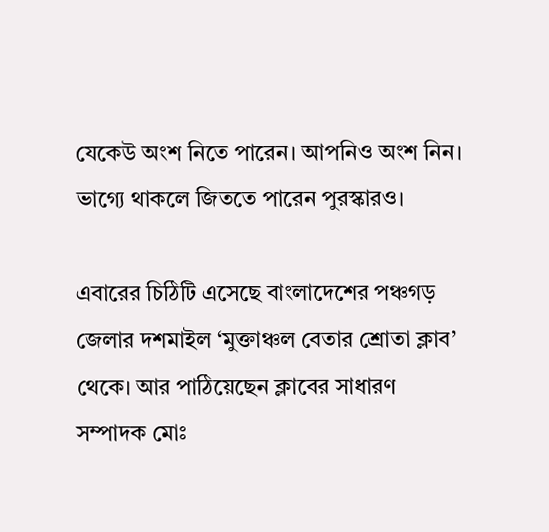যেকেউ অংশ নিতে পারেন। আপনিও অংশ নিন। ভাগ্যে থাকলে জিততে পারেন পুরস্কারও।

এবারের চিঠিটি এসেছে বাংলাদেশের পঞ্চগড় জেলার দশমাইল ‘মুক্তাঞ্চল বেতার শ্রোতা ক্লাব’ থেকে। আর পাঠিয়েছেন ক্লাবের সাধারণ সম্পাদক মোঃ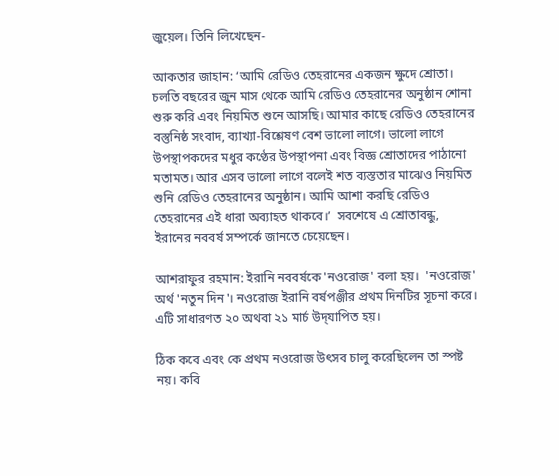জুয়েল। তিনি লিখেছেন-

আকতার জাহান: ‘আমি রেডিও তেহরানের একজন ক্ষুদে শ্রোতা। চলতি বছরের জুন মাস থেকে আমি রেডিও তেহরানের অনুষ্ঠান শোনা শুরু করি এবং নিয়মিত শুনে আসছি। আমার কাছে রেডিও তেহরানের বস্তুনিষ্ঠ সংবাদ, ব্যাখ্যা-বিশ্লেষণ বেশ ভালো লাগে। ভালো লাগে উপস্থাপকদের মধুর কণ্ঠের উপস্থাপনা এবং বিজ্ঞ শ্রোতাদ‍ের পাঠানো মতামত। আর এসব ভালো লাগে বলেই শত ব্যস্ততার মাঝেও নিয়মিত শুনি রেডিও তেহরানের অনুষ্ঠান। আমি আশা করছি রেডিও তেহরানের এই ধারা অব্যাহত থাকবে।’  সবশেষে এ শ্রোতাবন্ধু, ইরানের নববর্ষ সম্পর্কে জানতে চেয়েছেন।

আশরাফুর রহমান: ইরানি নববর্ষকে 'নওরোজ' বলা হয়।  'নওরোজ'  অর্থ 'নতুন দিন'। নওরোজ ইরানি বর্ষপঞ্জীর প্রথম দিনটির সূচনা করে। এটি সাধারণত ২০ অথবা ২১ মার্চ উদ্‌যাপিত হয়।

ঠিক কবে এবং কে প্রথম নওরোজ উৎসব চালু করেছিলেন তা স্পষ্ট নয়। কবি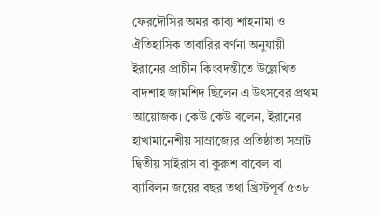ফেরদৌসির অমর কাব্য শাহনামা ও ঐতিহাসিক তাবারির বর্ণনা অনুযায়ী ইরানের প্রাচীন কিংবদন্তীতে উল্লেখিত বাদশাহ জামশিদ ছিলেন এ উৎসবের প্রথম আয়োজক। কেউ কেউ বলেন, ইরানের হাখামানেশীয় সাম্রাজ্যের প্রতিষ্ঠাতা সম্রাট দ্বিতীয় সাইরাস বা কুরুশ বাবেল বা ব্যাবিলন জয়ের বছর তথা খ্রিস্টপূর্ব ৫৩৮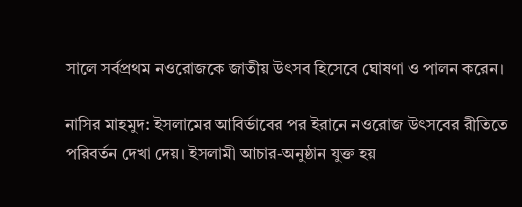সালে সর্বপ্রথম নওরোজকে জাতীয় উৎসব হিসেবে ঘোষণা ও পালন করেন।

নাসির মাহমুদ: ইসলামের আবির্ভাবের পর ইরানে নওরোজ উৎসবের রীতিতে পরিবর্তন দেখা দেয়। ইসলামী আচার-অনুষ্ঠান যুক্ত হয়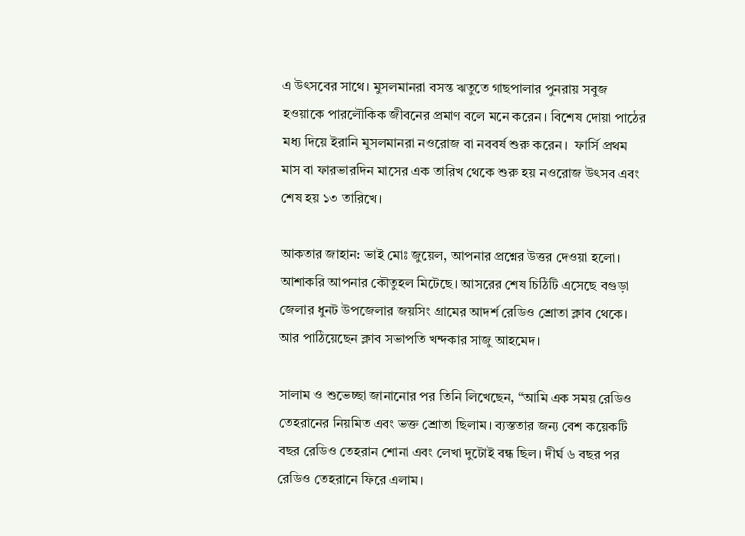এ উৎসবের সাথে। মুসলমানরা বসন্ত ঋতুতে গাছপালার পুনরায় সবুজ হওয়াকে পারলৌকিক জীবনের প্রমাণ বলে মনে করেন। বিশেষ দোয়া পাঠের মধ্য দিয়ে ইরানি মুসলমানরা নওরোজ বা নববর্ষ শুরু করেন।  ফার্সি প্রথম মাস বা ফারভারদিন মাসের এক তারিখ থেকে শুরু হয় নওরোজ উৎসব এবং শেষ হয় ১৩ তারিখে।

আকতার জাহান: ভাই মোঃ জুয়েল, আপনার প্রশ্নের উত্তর দেওয়া হলো। আশাকরি আপনার কৌতুহল মিটেছে। আসরের শেষ চিঠিটি এসেছে বগুড়া জেলার ধুনট উপজেলার জয়সিং গ্রামের আদর্শ রেডিও শ্রোতা ক্লাব থেকে। আর পাঠিয়েছেন ক্লাব সভাপতি খন্দকার সাজু আহমেদ।

সালাম ও শুভেচ্ছা জানানোর পর তিনি লিখেছেন, “আমি এক সময় রেডিও তেহরানের নিয়মিত এবং ভক্ত শ্রোতা ছিলাম। ব্যস্ততার জন্য বেশ কয়েকটি বছর রেডিও তেহরান শোনা এবং লেখা দুটোই বন্ধ ছিল। দীর্ঘ ৬ বছর পর রেডিও তেহরানে ফিরে এলাম।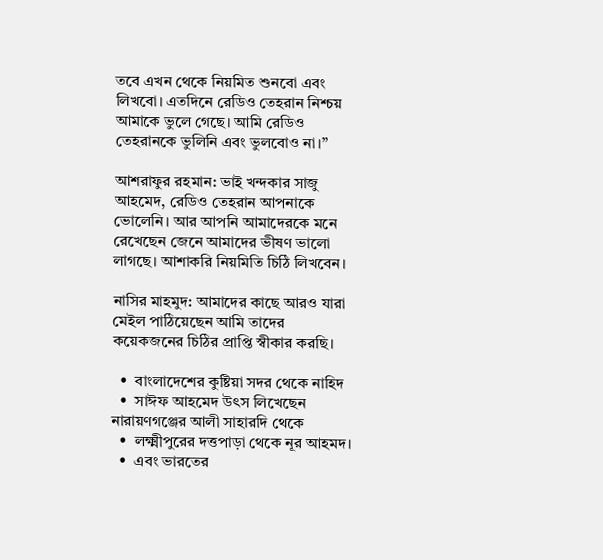তবে এখন থেকে নিয়মিত শুনবো এবং লিখবো। এতদিনে রেডিও তেহরান নিশ্চয় আমাকে ভুলে গেছে। আমি রেডিও তেহরানকে ভুলিনি এবং ভুলবোও না।”

আশরাফুর রহমান: ভাই খন্দকার সাজু আহমেদ, রেডিও তেহরান আপনাকে ভোলেনি। আর আপনি আমাদেরকে মনে রেখেছেন জেনে আমাদের ভীষণ ভালো লাগছে। আশাকরি নিয়মিতি চিঠি লিখবেন।

নাসির মাহমুদ: আমাদের কাছে আরও যারা মেইল পাঠিয়েছেন আমি তাদের কয়েকজনের চিঠির প্রাপ্তি স্বীকার করছি।

  •  বাংলাদেশের কুষ্টিয়া সদর থেকে নাহিদ
  •  সাঈফ আহমেদ উৎস লিখেছেন নারায়ণগঞ্জের আলী সাহারদি থেকে
  •  লক্ষ্মীপুরের দত্তপাড়া থেকে নূর আহমদ।
  •  এবং ভারতের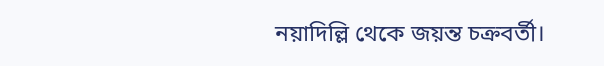নয়াদিল্লি থেকে জয়ন্ত চক্রবর্তী।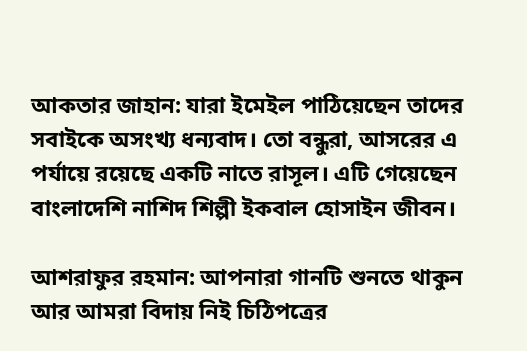আকতার জাহান: যারা ইমেইল পাঠিয়েছেন তাদের সবাইকে অসংখ্য ধন্যবাদ। তো বন্ধুরা, আসরের এ পর্যায়ে রয়েছে একটি নাতে রাসূল। এটি গেয়েছেন বাংলাদেশি নাশিদ শিল্পী ইকবাল হোসাইন জীবন।

আশরাফুর রহমান: আপনারা গানটি শুনতে থাকুন আর আমরা বিদায় নিই চিঠিপত্রের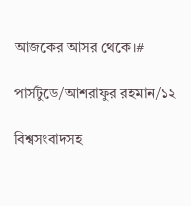আজকের আসর থেকে।#

পার্সটুডে/আশরাফুর রহমান/১২

বিশ্বসংবাদসহ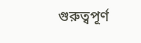গুরুত্বপূর্ণ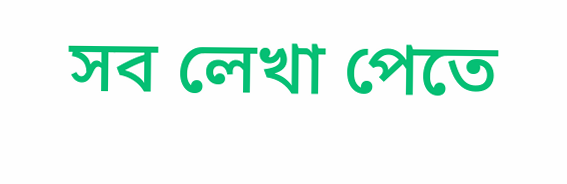সব লেখা পেতে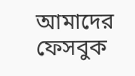আমাদের ফেসবুক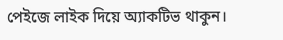পেইজে লাইক দিয়ে অ্যাকটিভ থাকুন।